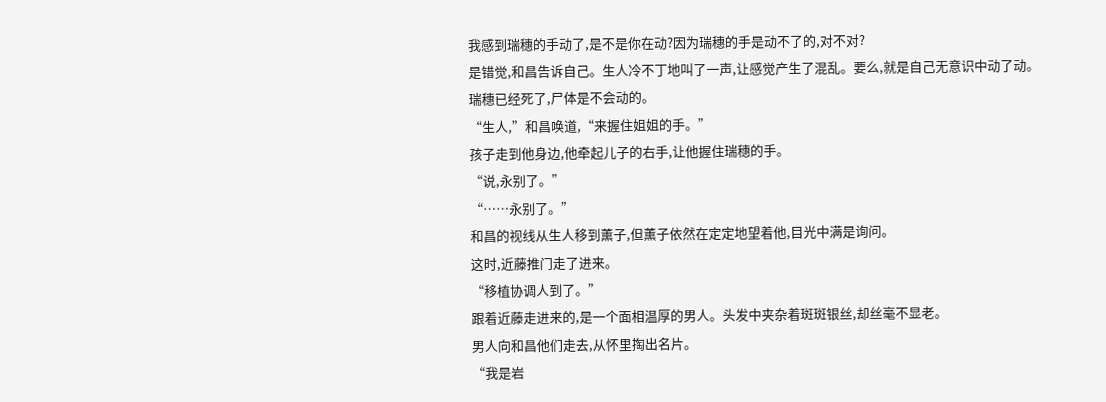我感到瑞穗的手动了,是不是你在动?因为瑞穗的手是动不了的,对不对?
是错觉,和昌告诉自己。生人冷不丁地叫了一声,让感觉产生了混乱。要么,就是自己无意识中动了动。
瑞穗已经死了,尸体是不会动的。
“生人,”和昌唤道,“来握住姐姐的手。”
孩子走到他身边,他牵起儿子的右手,让他握住瑞穗的手。
“说,永别了。”
“……永别了。”
和昌的视线从生人移到薰子,但薰子依然在定定地望着他,目光中满是询问。
这时,近藤推门走了进来。
“移植协调人到了。”
跟着近藤走进来的,是一个面相温厚的男人。头发中夹杂着斑斑银丝,却丝毫不显老。
男人向和昌他们走去,从怀里掏出名片。
“我是岩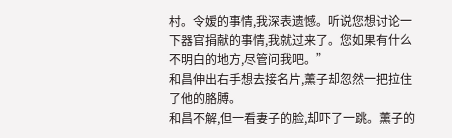村。令嫒的事情,我深表遗憾。听说您想讨论一下器官捐献的事情,我就过来了。您如果有什么不明白的地方,尽管问我吧。”
和昌伸出右手想去接名片,薰子却忽然一把拉住了他的胳膊。
和昌不解,但一看妻子的脸,却吓了一跳。薰子的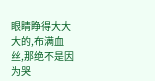眼睛睁得大大大的,布满血丝,那绝不是因为哭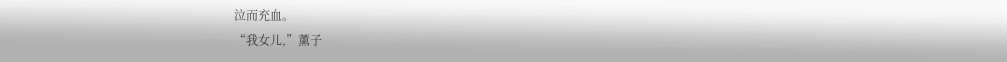泣而充血。
“我女儿,”薰子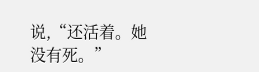说,“还活着。她没有死。”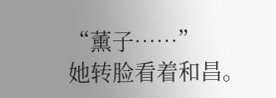“薰子……”
她转脸看着和昌。